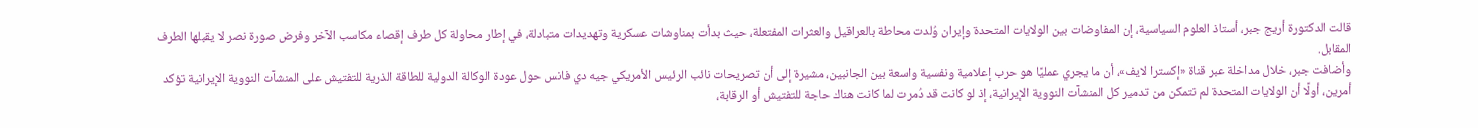قالت الدكتورة أريج جبر، أستاذ العلوم السياسية، إن المفاوضات بين الولايات المتحدة وإيران وُلدت محاطة بالعراقيل والعثرات المفتعلة، حيث بدأت بمناوشات عسكرية وتهديدات متبادلة، في إطار محاولة كل طرف إقصاء مكاسب الآخر وفرض صورة نصر لا يقبلها الطرف المقابل.
وأضافت جبر، خلال مداخلة عبر قناة «إكسترا لايف»، أن ما يجري عمليًا هو حرب إعلامية ونفسية واسعة بين الجانبين، مشيرة إلى أن تصريحات نائب الرئيس الأمريكي جيه دي فانس حول عودة الوكالة الدولية للطاقة الذرية للتفتيش على المنشآت النووية الإيرانية تؤكد أمرين، أولًا أن الولايات المتحدة لم تتمكن من تدمير كل المنشآت النووية الإيرانية، إذ لو كانت قد دُمرت لما كانت هناك حاجة للتفتيش أو الرقابة،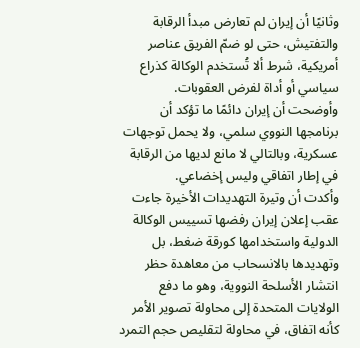وثانيًا أن إيران لم تعارض مبدأ الرقابة والتفتيش، حتى لو ضمّ الفريق عناصر أمريكية، شرط ألا تُستخدم الوكالة كذراع سياسي أو أداة لفرض العقوبات.
وأوضحت أن إيران دائمًا ما تؤكد أن برنامجها النووي سلمي، ولا يحمل توجهات عسكرية، وبالتالي لا مانع لديها من الرقابة في إطار اتفاقي وليس إخضاعي.
وأكدت أن وتيرة التهديدات الأخيرة جاءت عقب إعلان إيران رفضها تسييس الوكالة الدولية واستخدامها كورقة ضغط، بل وتهديدها بالانسحاب من معاهدة حظر انتشار الأسلحة النووية، وهو ما دفع الولايات المتحدة إلى محاولة تصوير الأمر كأنه اتفاق، في محاولة لتقليص حجم التمرد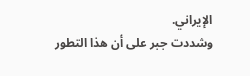الإيراني.
وشددت جبر على أن هذا التطور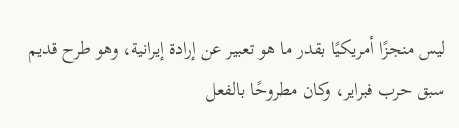ليس منجزًا أمريكيًا بقدر ما هو تعبير عن إرادة إيرانية، وهو طرح قديم سبق حرب فبراير، وكان مطروحًا بالفعل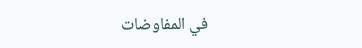في المفاوضات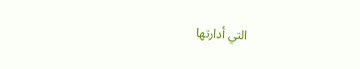التي أدارتها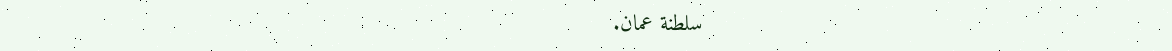سلطنة عمان.